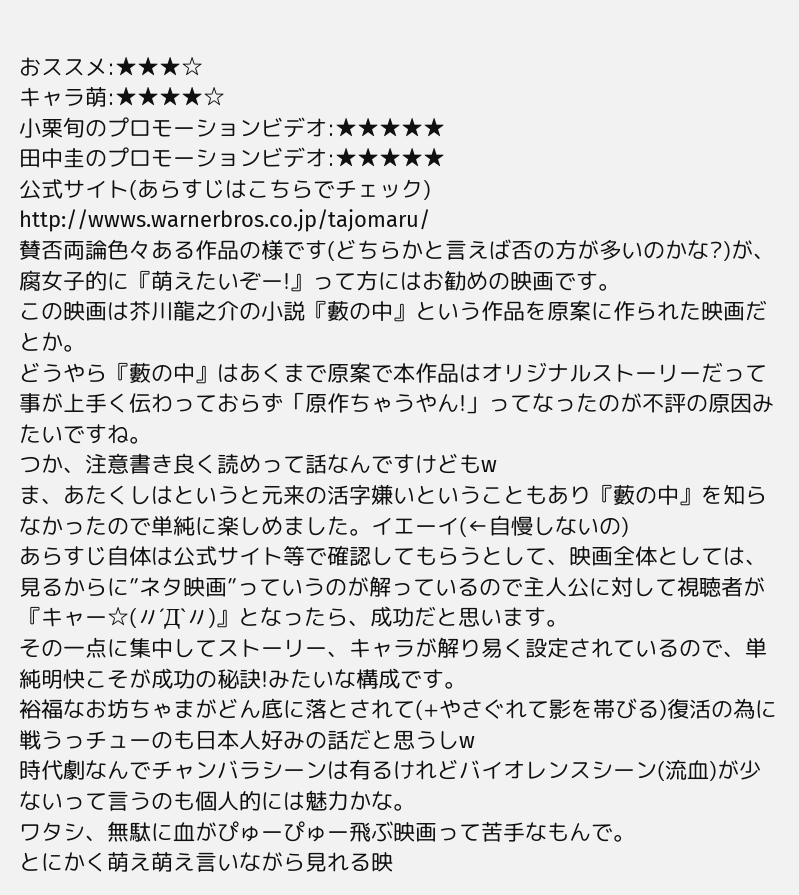おススメ:★★★☆
キャラ萌:★★★★☆
小栗旬のプロモーションビデオ:★★★★★
田中圭のプロモーションビデオ:★★★★★
公式サイト(あらすじはこちらでチェック)
http://wwws.warnerbros.co.jp/tajomaru/
賛否両論色々ある作品の様です(どちらかと言えば否の方が多いのかな?)が、腐女子的に『萌えたいぞー!』って方にはお勧めの映画です。
この映画は芥川龍之介の小説『藪の中』という作品を原案に作られた映画だとか。
どうやら『藪の中』はあくまで原案で本作品はオリジナルストーリーだって事が上手く伝わっておらず「原作ちゃうやん!」ってなったのが不評の原因みたいですね。
つか、注意書き良く読めって話なんですけどもw
ま、あたくしはというと元来の活字嫌いということもあり『藪の中』を知らなかったので単純に楽しめました。イエーイ(←自慢しないの)
あらすじ自体は公式サイト等で確認してもらうとして、映画全体としては、見るからに”ネタ映画”っていうのが解っているので主人公に対して視聴者が『キャー☆(〃´Д`〃)』となったら、成功だと思います。
その一点に集中してストーリー、キャラが解り易く設定されているので、単純明快こそが成功の秘訣!みたいな構成です。
裕福なお坊ちゃまがどん底に落とされて(+やさぐれて影を帯びる)復活の為に戦うっチューのも日本人好みの話だと思うしw
時代劇なんでチャンバラシーンは有るけれどバイオレンスシーン(流血)が少ないって言うのも個人的には魅力かな。
ワタシ、無駄に血がぴゅーぴゅー飛ぶ映画って苦手なもんで。
とにかく萌え萌え言いながら見れる映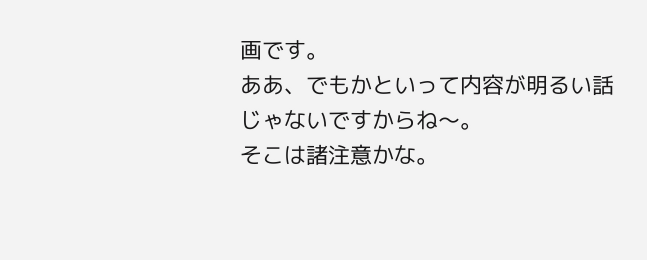画です。
ああ、でもかといって内容が明るい話じゃないですからね〜。
そこは諸注意かな。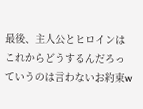最後、主人公とヒロインはこれからどうするんだろっていうのは言わないお約束w